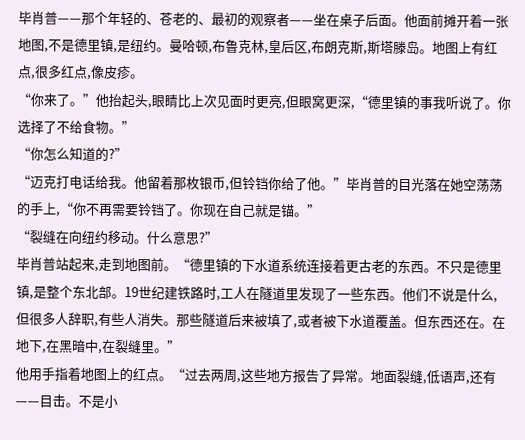毕肖普——那个年轻的、苍老的、最初的观察者——坐在桌子后面。他面前摊开着一张地图,不是德里镇,是纽约。曼哈顿,布鲁克林,皇后区,布朗克斯,斯塔滕岛。地图上有红点,很多红点,像皮疹。
“你来了。”他抬起头,眼睛比上次见面时更亮,但眼窝更深,“德里镇的事我听说了。你选择了不给食物。”
“你怎么知道的?”
“迈克打电话给我。他留着那枚银币,但铃铛你给了他。”毕肖普的目光落在她空荡荡的手上,“你不再需要铃铛了。你现在自己就是锚。”
“裂缝在向纽约移动。什么意思?”
毕肖普站起来,走到地图前。“德里镇的下水道系统连接着更古老的东西。不只是德里镇,是整个东北部。19世纪建铁路时,工人在隧道里发现了一些东西。他们不说是什么,但很多人辞职,有些人消失。那些隧道后来被填了,或者被下水道覆盖。但东西还在。在地下,在黑暗中,在裂缝里。”
他用手指着地图上的红点。“过去两周,这些地方报告了异常。地面裂缝,低语声,还有——目击。不是小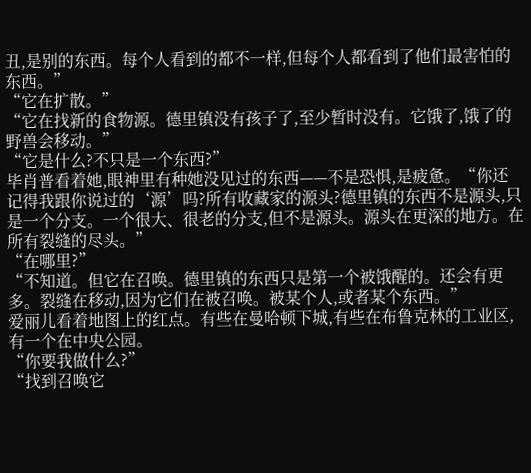丑,是别的东西。每个人看到的都不一样,但每个人都看到了他们最害怕的东西。”
“它在扩散。”
“它在找新的食物源。德里镇没有孩子了,至少暂时没有。它饿了,饿了的野兽会移动。”
“它是什么?不只是一个东西?”
毕肖普看着她,眼神里有种她没见过的东西——不是恐惧,是疲惫。“你还记得我跟你说过的‘源’吗?所有收藏家的源头?德里镇的东西不是源头,只是一个分支。一个很大、很老的分支,但不是源头。源头在更深的地方。在所有裂缝的尽头。”
“在哪里?”
“不知道。但它在召唤。德里镇的东西只是第一个被饿醒的。还会有更多。裂缝在移动,因为它们在被召唤。被某个人,或者某个东西。”
爱丽儿看着地图上的红点。有些在曼哈顿下城,有些在布鲁克林的工业区,有一个在中央公园。
“你要我做什么?”
“找到召唤它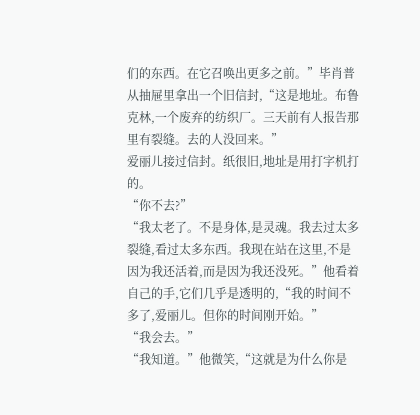们的东西。在它召唤出更多之前。”毕肖普从抽屉里拿出一个旧信封,“这是地址。布鲁克林,一个废弃的纺织厂。三天前有人报告那里有裂缝。去的人没回来。”
爱丽儿接过信封。纸很旧,地址是用打字机打的。
“你不去?”
“我太老了。不是身体,是灵魂。我去过太多裂缝,看过太多东西。我现在站在这里,不是因为我还活着,而是因为我还没死。”他看着自己的手,它们几乎是透明的,“我的时间不多了,爱丽儿。但你的时间刚开始。”
“我会去。”
“我知道。”他微笑,“这就是为什么你是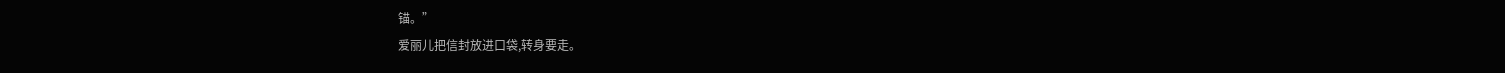锚。”
爱丽儿把信封放进口袋,转身要走。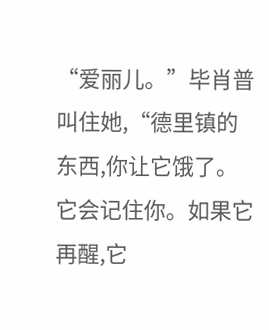“爱丽儿。”毕肖普叫住她,“德里镇的东西,你让它饿了。它会记住你。如果它再醒,它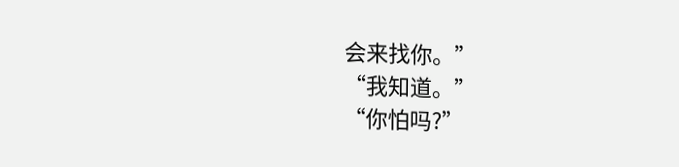会来找你。”
“我知道。”
“你怕吗?”